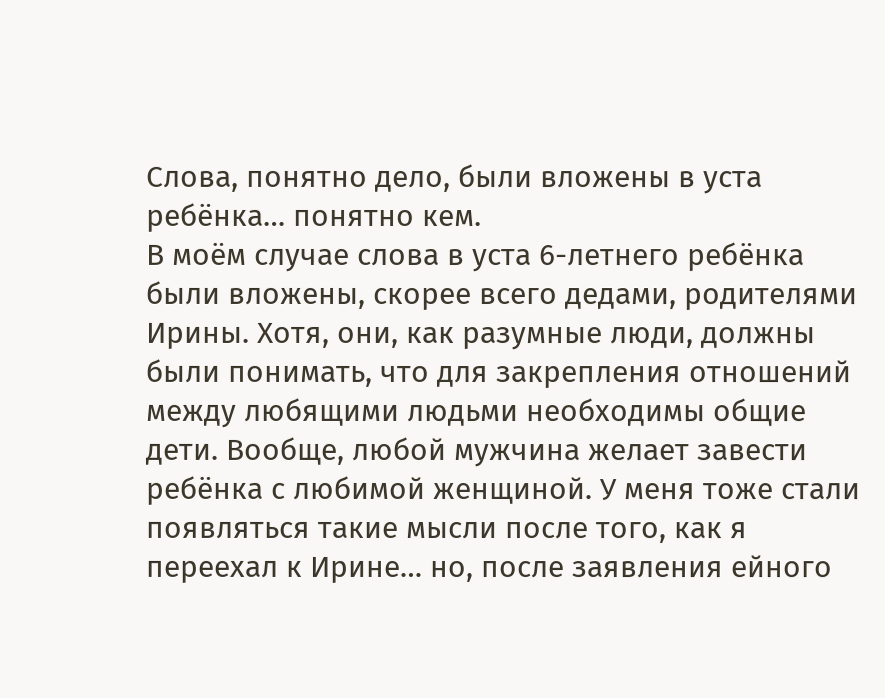Слова, понятно дело, были вложены в уста ребёнка… понятно кем.
В моём случае слова в уста 6-летнего ребёнка были вложены, скорее всего дедами, родителями Ирины. Хотя, они, как разумные люди, должны были понимать, что для закрепления отношений между любящими людьми необходимы общие дети. Вообще, любой мужчина желает завести ребёнка с любимой женщиной. У меня тоже стали появляться такие мысли после того, как я переехал к Ирине… но, после заявления ейного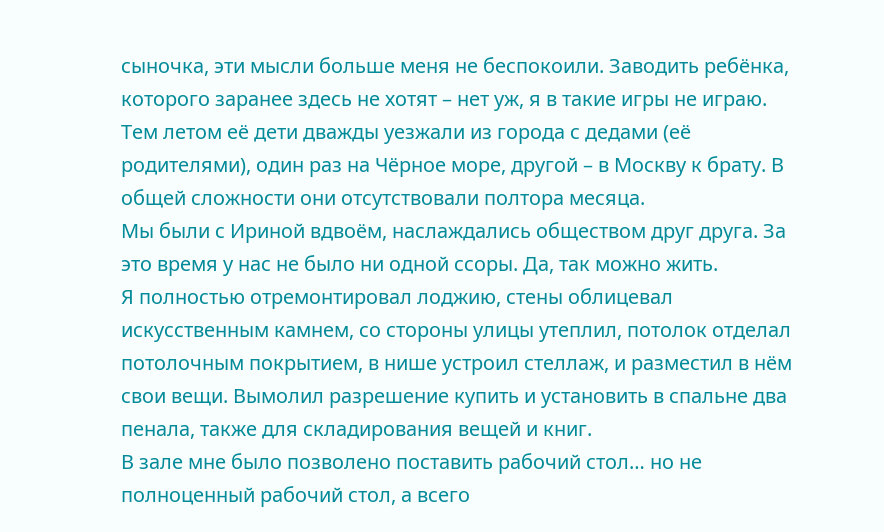сыночка, эти мысли больше меня не беспокоили. Заводить ребёнка, которого заранее здесь не хотят – нет уж, я в такие игры не играю.
Тем летом её дети дважды уезжали из города с дедами (её родителями), один раз на Чёрное море, другой – в Москву к брату. В общей сложности они отсутствовали полтора месяца.
Мы были с Ириной вдвоём, наслаждались обществом друг друга. За это время у нас не было ни одной ссоры. Да, так можно жить.
Я полностью отремонтировал лоджию, стены облицевал искусственным камнем, со стороны улицы утеплил, потолок отделал потолочным покрытием, в нише устроил стеллаж, и разместил в нём свои вещи. Вымолил разрешение купить и установить в спальне два пенала, также для складирования вещей и книг.
В зале мне было позволено поставить рабочий стол… но не полноценный рабочий стол, а всего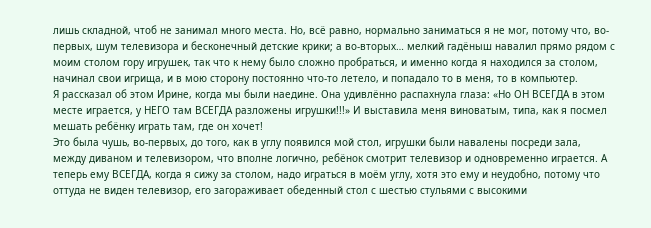лишь складной, чтоб не занимал много места. Но, всё равно, нормально заниматься я не мог, потому что, во-первых, шум телевизора и бесконечный детские крики; а во-вторых… мелкий гадёныш навалил прямо рядом с моим столом гору игрушек, так что к нему было сложно пробраться, и именно когда я находился за столом, начинал свои игрища, и в мою сторону постоянно что-то летело, и попадало то в меня, то в компьютер.
Я рассказал об этом Ирине, когда мы были наедине. Она удивлённо распахнула глаза: «Но ОН ВСЕГДА в этом месте играется, у НЕГО там ВСЕГДА разложены игрушки!!!» И выставила меня виноватым, типа, как я посмел мешать ребёнку играть там, где он хочет!
Это была чушь, во-первых, до того, как в углу появился мой стол, игрушки были навалены посреди зала, между диваном и телевизором, что вполне логично, ребёнок смотрит телевизор и одновременно играется. А теперь ему ВСЕГДА, когда я сижу за столом, надо играться в моём углу, хотя это ему и неудобно, потому что оттуда не виден телевизор, его загораживает обеденный стол с шестью стульями с высокими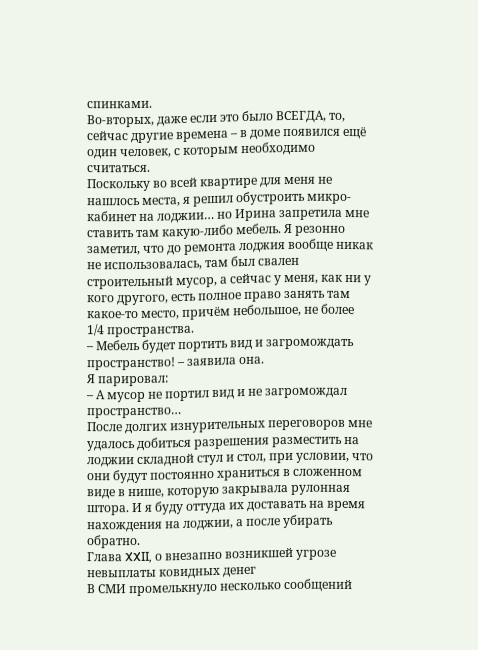спинками.
Во-вторых, даже если это было ВСЕГДА, то, сейчас другие времена – в доме появился ещё один человек, с которым необходимо считаться.
Поскольку во всей квартире для меня не нашлось места, я решил обустроить микро-кабинет на лоджии… но Ирина запретила мне ставить там какую-либо мебель. Я резонно заметил, что до ремонта лоджия вообще никак не использовалась, там был свален строительный мусор, а сейчас у меня, как ни у кого другого, есть полное право занять там какое-то место, причём небольшое, не более 1/4 пространства.
– Мебель будет портить вид и загромождать пространство! – заявила она.
Я парировал:
– А мусор не портил вид и не загромождал пространство…
После долгих изнурительных переговоров мне удалось добиться разрешения разместить на лоджии складной стул и стол, при условии, что они будут постоянно храниться в сложенном виде в нише, которую закрывала рулонная штора. И я буду оттуда их доставать на время нахождения на лоджии, а после убирать обратно.
Глава XXII, о внезапно возникшей угрозе невыплаты ковидных денег
В СМИ промелькнуло несколько сообщений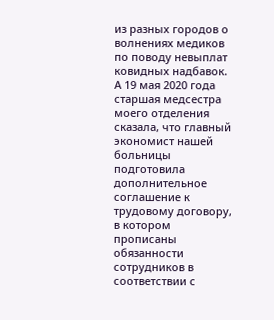из разных городов о волнениях медиков по поводу невыплат ковидных надбавок. А 19 мая 2020 года старшая медсестра моего отделения сказала, что главный экономист нашей больницы подготовила дополнительное соглашение к трудовому договору, в котором прописаны обязанности сотрудников в соответствии с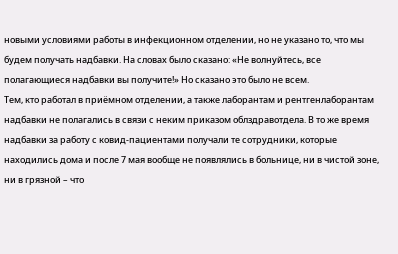новыми условиями работы в инфекционном отделении, но не указано то, что мы будем получать надбавки. На словах было сказано: «Не волнуйтесь, все полагающиеся надбавки вы получите!» Но сказано это было не всем.
Тем, кто работал в приёмном отделении, а также лаборантам и рентгенлаборантам надбавки не полагались в связи с неким приказом облздравотдела. В то же время надбавки за работу с ковид-пациентами получали те сотрудники, которые находились дома и после 7 мая вообще не появлялись в больнице, ни в чистой зоне, ни в грязной – что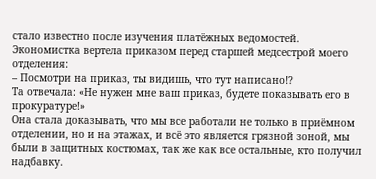стало известно после изучения платёжных ведомостей.
Экономистка вертела приказом перед старшей медсестрой моего отделения:
– Посмотри на приказ, ты видишь, что тут написано!?
Та отвечала: «Не нужен мне ваш приказ, будете показывать его в прокуратуре!»
Она стала доказывать, что мы все работали не только в приёмном отделении, но и на этажах, и всё это является грязной зоной, мы были в защитных костюмах, так же как все остальные, кто получил надбавку.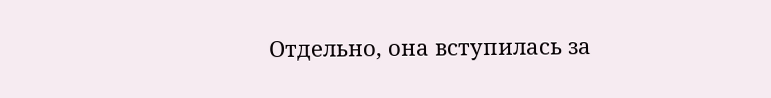Отдельно, она вступилась за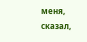меня, сказал,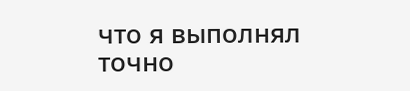что я выполнял точно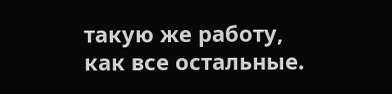такую же работу, как все остальные.